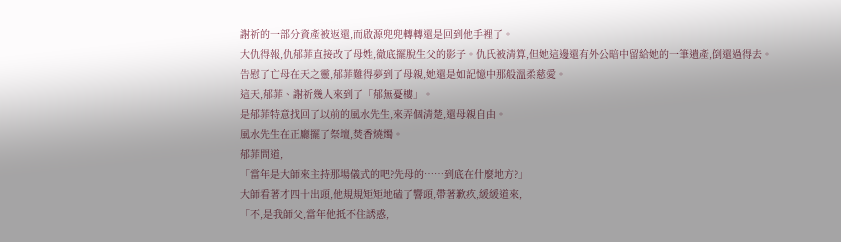謝祈的一部分資產被返還,而啟源兜兜轉轉還是回到他手裡了。
大仇得報,仇郁菲直接改了母姓,徹底擺脫生父的影子。仇氏被清算,但她這邊還有外公暗中留給她的一筆遺產,倒還過得去。
告慰了亡母在天之靈,郁菲難得夢到了母親,她還是如記憶中那般溫柔慈愛。
這天,郁菲、謝祈幾人來到了「郁無憂樓」。
是郁菲特意找回了以前的風水先生,來弄個清楚,還母親自由。
風水先生在正廳擺了祭壇,焚香燒燭。
郁菲問道,
「當年是大師來主持那場儀式的吧?先母的……到底在什麼地方?」
大師看著才四十出頭,他規規矩矩地磕了響頭,帶著歉疚,緩緩道來,
「不,是我師父,當年他抵不住誘惑,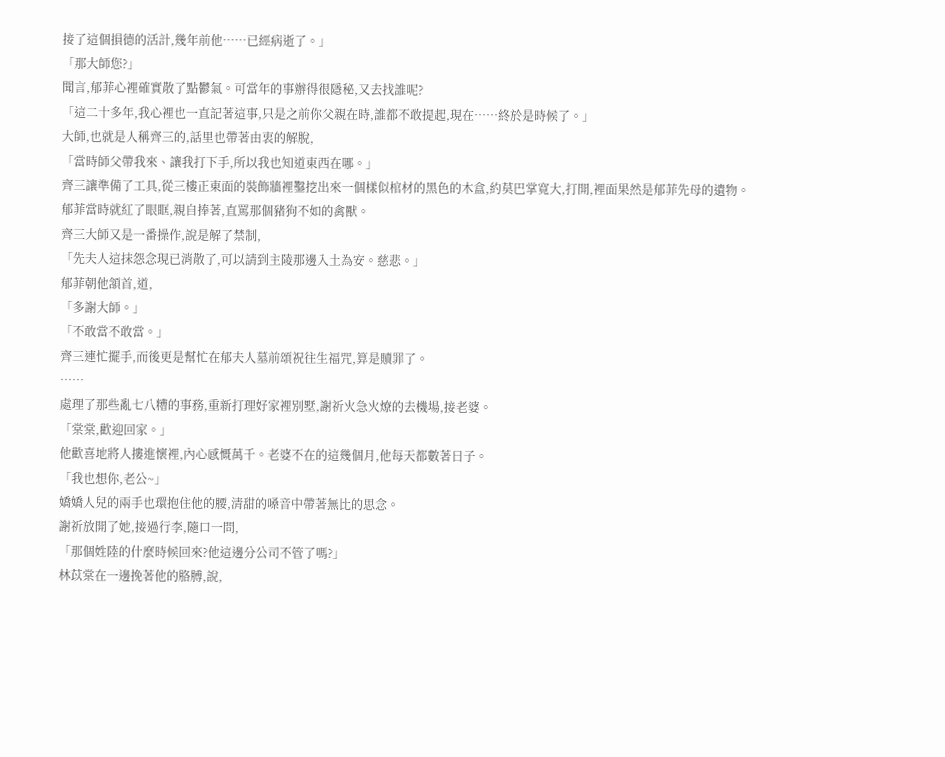接了這個損德的活計,幾年前他……已經病逝了。」
「那大師您?」
聞言,郁菲心裡確實散了點鬱氣。可當年的事辦得很隱秘,又去找誰呢?
「這二十多年,我心裡也一直記著這事,只是之前你父親在時,誰都不敢提起,現在……終於是時候了。」
大師,也就是人稱齊三的,話里也帶著由衷的解脫,
「當時師父帶我來、讓我打下手,所以我也知道東西在哪。」
齊三讓準備了工具,從三樓正東面的裝飾牆裡鑿挖出來一個樣似棺材的黑色的木盒,約莫巴掌寬大,打開,裡面果然是郁菲先母的遺物。
郁菲當時就紅了眼眶,親自捧著,直罵那個豬狗不如的禽獸。
齊三大師又是一番操作,說是解了禁制,
「先夫人這抹怨念現已消散了,可以請到主陵那邊入土為安。慈悲。」
郁菲朝他頷首,道,
「多謝大師。」
「不敢當不敢當。」
齊三連忙擺手,而後更是幫忙在郁夫人墓前頌祝往生福咒,算是贖罪了。
……
處理了那些亂七八糟的事務,重新打理好家裡別墅,謝祈火急火燎的去機場,接老婆。
「棠棠,歡迎回家。」
他歡喜地將人摟進懷裡,內心感慨萬千。老婆不在的這幾個月,他每天都數著日子。
「我也想你,老公~」
嬌嬌人兒的兩手也環抱住他的腰,清甜的嗓音中帶著無比的思念。
謝祈放開了她,接過行李,隨口一問,
「那個姓陸的什麼時候回來?他這邊分公司不管了嗎?」
林苡棠在一邊挽著他的胳膊,說,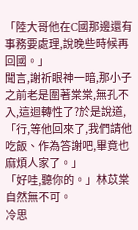「陸大哥他在C國那邊還有事務要處理,說晚些時候再回國。」
聞言,謝祈眼神一暗,那小子之前老是圍著棠棠,無孔不入,這迴轉性了?於是說道,
「行,等他回來了,我們請他吃飯、作為答謝吧,畢竟也麻煩人家了。」
「好哇,聽你的。」林苡棠自然無不可。
冷思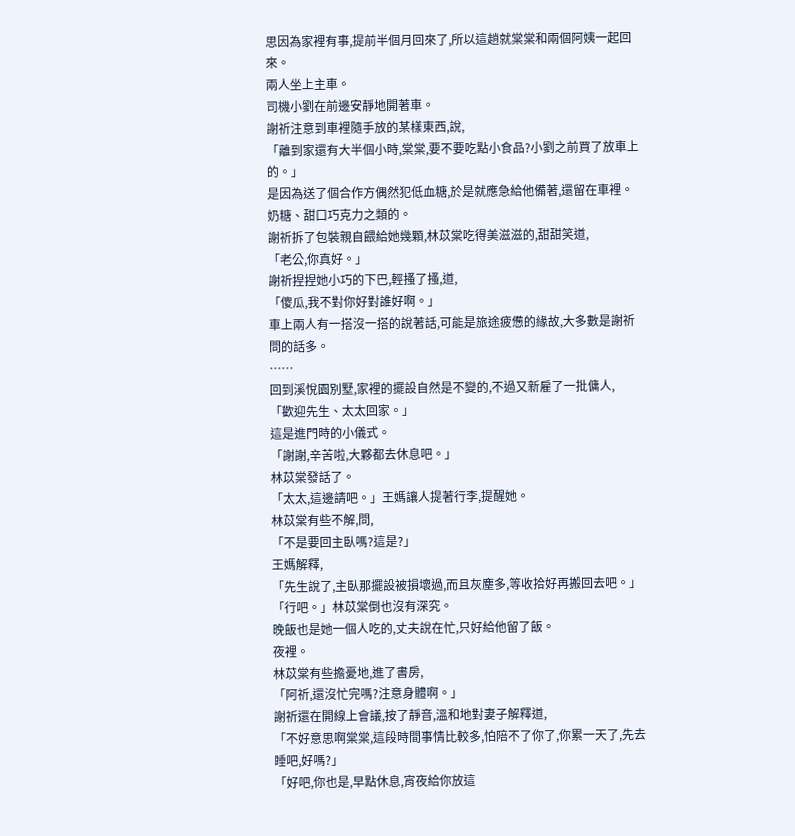思因為家裡有事,提前半個月回來了,所以這趟就棠棠和兩個阿姨一起回來。
兩人坐上主車。
司機小劉在前邊安靜地開著車。
謝祈注意到車裡隨手放的某樣東西,說,
「離到家還有大半個小時,棠棠,要不要吃點小食品?小劉之前買了放車上的。」
是因為送了個合作方偶然犯低血糖,於是就應急給他備著,還留在車裡。
奶糖、甜口巧克力之類的。
謝祈拆了包裝親自餵給她幾顆,林苡棠吃得美滋滋的,甜甜笑道,
「老公,你真好。」
謝祈捏捏她小巧的下巴,輕搔了搔,道,
「傻瓜,我不對你好對誰好啊。」
車上兩人有一搭沒一搭的說著話,可能是旅途疲憊的緣故,大多數是謝祈問的話多。
……
回到溪悅園別墅,家裡的擺設自然是不變的,不過又新雇了一批傭人,
「歡迎先生、太太回家。」
這是進門時的小儀式。
「謝謝,辛苦啦,大夥都去休息吧。」
林苡棠發話了。
「太太,這邊請吧。」王媽讓人提著行李,提醒她。
林苡棠有些不解,問,
「不是要回主臥嗎?這是?」
王媽解釋,
「先生說了,主臥那擺設被損壞過,而且灰塵多,等收拾好再搬回去吧。」
「行吧。」林苡棠倒也沒有深究。
晚飯也是她一個人吃的,丈夫說在忙,只好給他留了飯。
夜裡。
林苡棠有些擔憂地,進了書房,
「阿祈,還沒忙完嗎?注意身體啊。」
謝祈還在開線上會議,按了靜音,溫和地對妻子解釋道,
「不好意思啊棠棠,這段時間事情比較多,怕陪不了你了,你累一天了,先去睡吧,好嗎?」
「好吧,你也是,早點休息,宵夜給你放這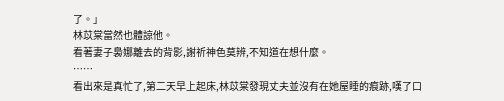了。」
林苡棠當然也體諒他。
看著妻子裊娜離去的背影,謝祈神色莫辨,不知道在想什麼。
……
看出來是真忙了,第二天早上起床,林苡棠發現丈夫並沒有在她屋睡的痕跡,嘆了口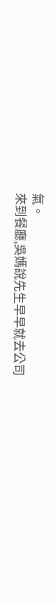氣。
來到餐廳,吳媽說先生早早就去公司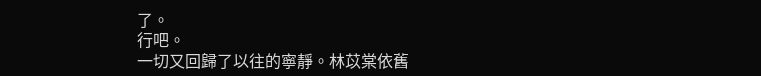了。
行吧。
一切又回歸了以往的寧靜。林苡棠依舊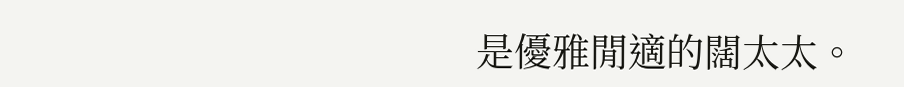是優雅閒適的闊太太。